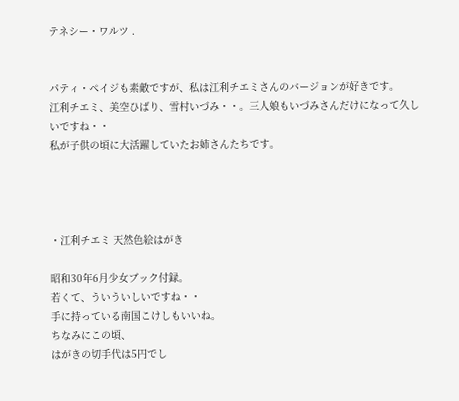テネシー・ワルツ .


パティ・ペイジも素敵ですが、私は江利チエミさんのバージョンが好きです。
江利チエミ、美空ひばり、雪村いづみ・・。三人娘もいづみさんだけになって久しいですね・・
私が子供の頃に大活躍していたお姉さんたちです。




・江利チエミ 天然色絵はがき

昭和30年6月少女ブック付録。
若くて、ういういしいですね・・
手に持っている南国こけしもいいね。
ちなみにこの頃、
はがきの切手代は5円でし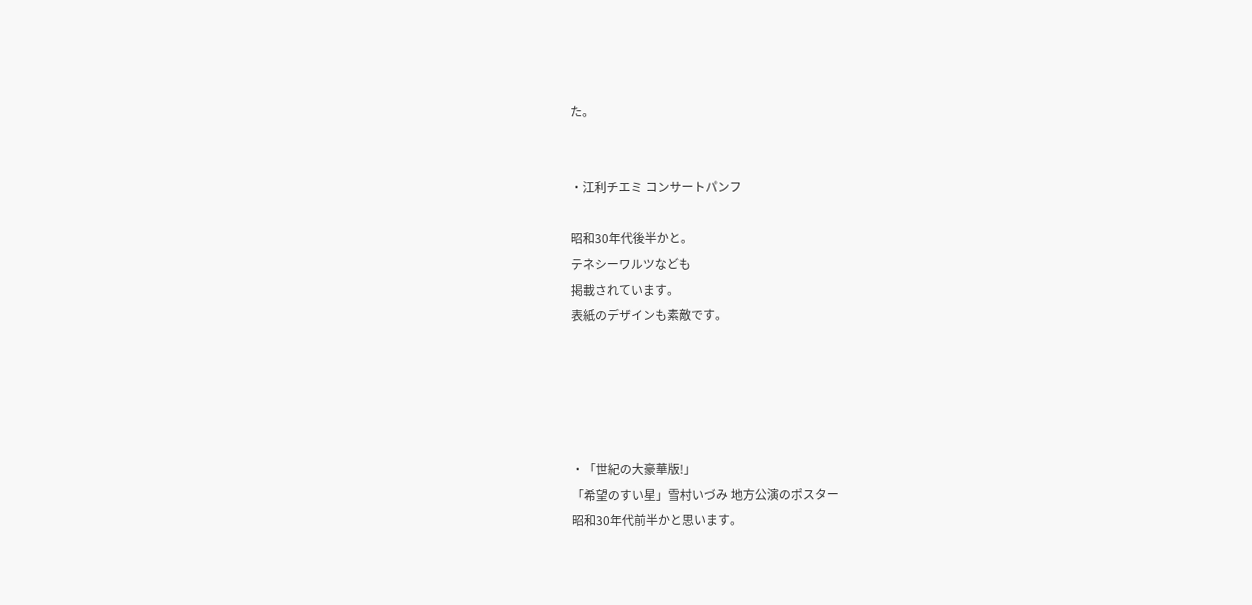た。


・江利チエミ コンサートパンフ

昭和30年代後半かと。
テネシーワルツなども
掲載されています。
表紙のデザインも素敵です。





・「世紀の大豪華版!」
「希望のすい星」雪村いづみ 地方公演のポスター
昭和30年代前半かと思います。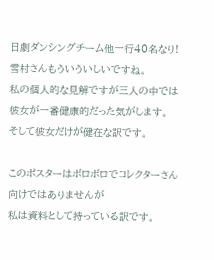日劇ダンシングチーム他一行40名なり!
雪村さんもういういしいですね。
私の個人的な見解ですが三人の中では彼女が一番健康的だった気がします。
そして彼女だけが健在な訳です。

このポスターはボロボロでコレクターさん向けではありませんが
私は資料として持っている訳です。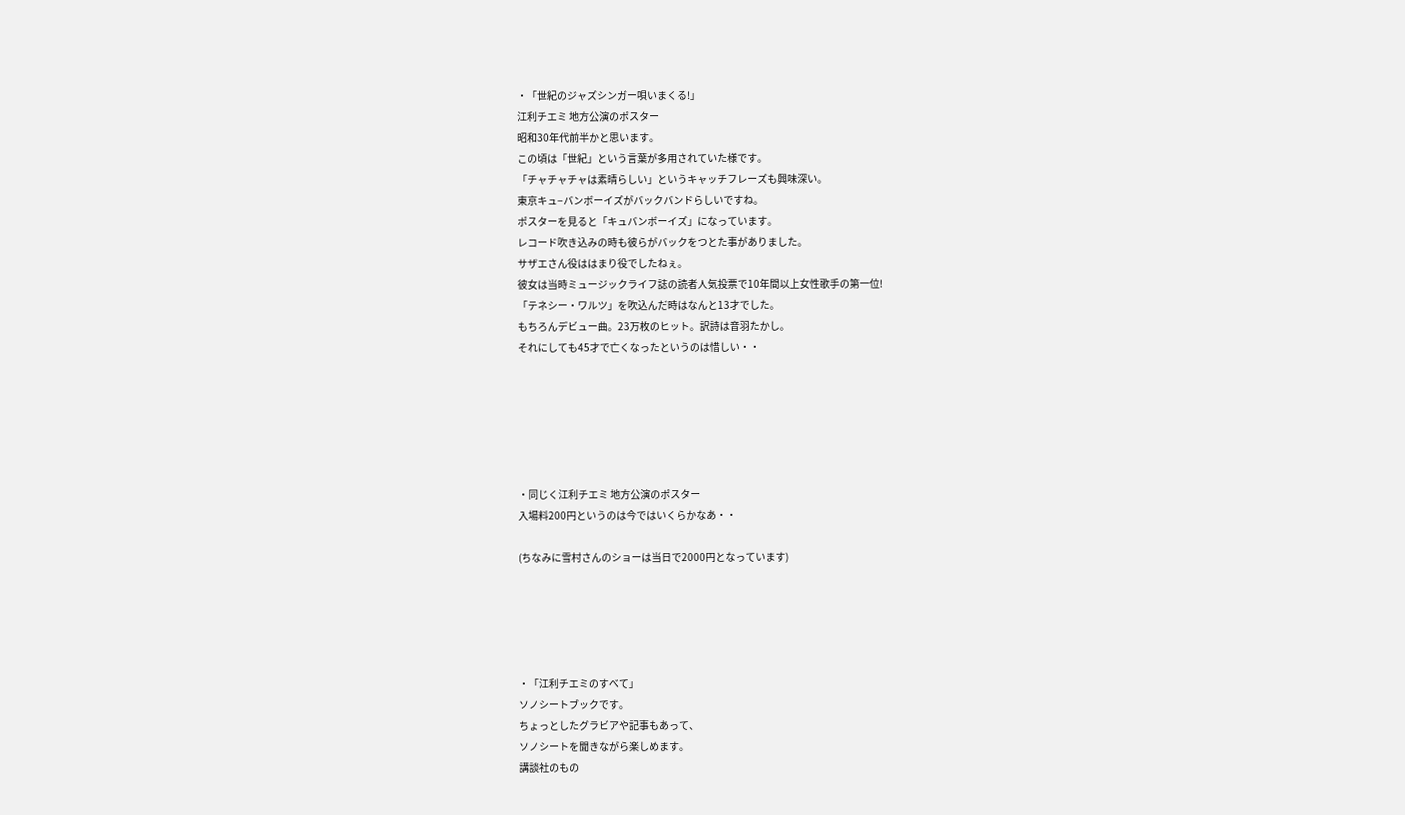・「世紀のジャズシンガー唄いまくる!」
江利チエミ 地方公演のポスター
昭和30年代前半かと思います。
この頃は「世紀」という言葉が多用されていた様です。
「チャチャチャは素晴らしい」というキャッチフレーズも興味深い。
東京キュ−バンボーイズがバックバンドらしいですね。
ポスターを見ると「キュバンボーイズ」になっています。
レコード吹き込みの時も彼らがバックをつとた事がありました。
サザエさん役ははまり役でしたねぇ。
彼女は当時ミュージックライフ誌の読者人気投票で10年間以上女性歌手の第一位!
「テネシー・ワルツ」を吹込んだ時はなんと13才でした。
もちろんデビュー曲。23万枚のヒット。訳詩は音羽たかし。
それにしても45才で亡くなったというのは惜しい・・






・同じく江利チエミ 地方公演のポスター
入場料200円というのは今ではいくらかなあ・・

(ちなみに雪村さんのショーは当日で2000円となっています)





・「江利チエミのすべて」
ソノシートブックです。
ちょっとしたグラビアや記事もあって、
ソノシートを聞きながら楽しめます。
講談社のもの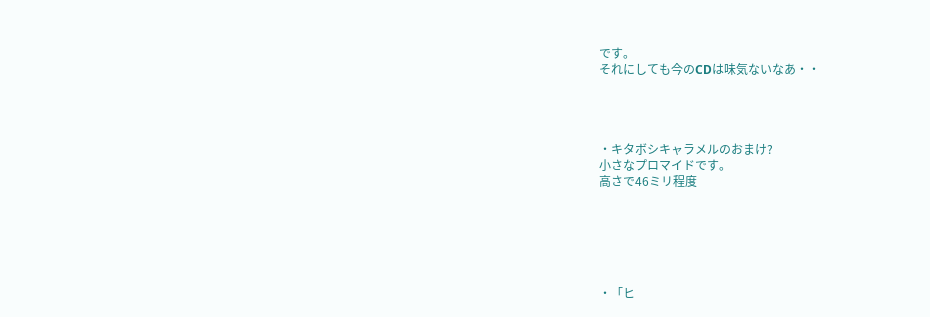です。
それにしても今のCDは味気ないなあ・・




・キタボシキャラメルのおまけ?
小さなプロマイドです。
高さで46ミリ程度






・「ヒ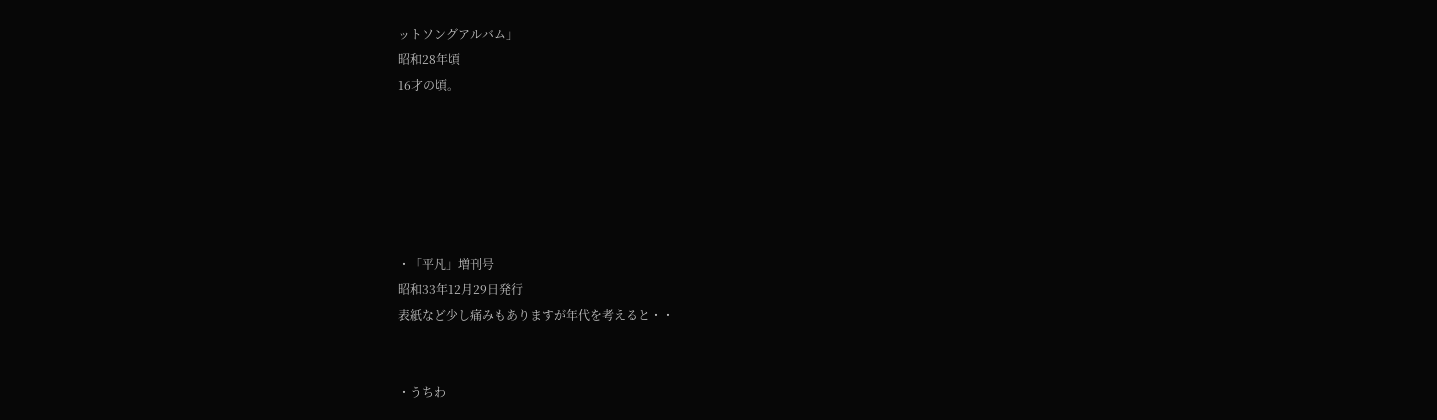ットソングアルバム」
昭和28年頃
16才の頃。






・「平凡」増刊号
昭和33年12月29日発行
表紙など少し痛みもありますが年代を考えると・・


・うちわ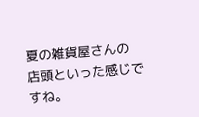夏の雑貨屋さんの
店頭といった感じですね。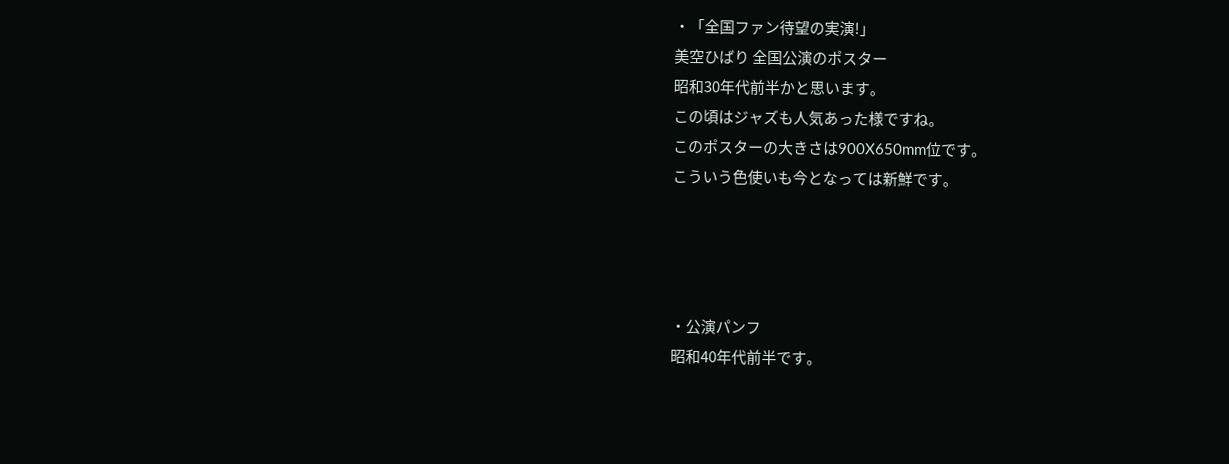・「全国ファン待望の実演!」
美空ひばり 全国公演のポスター
昭和30年代前半かと思います。
この頃はジャズも人気あった様ですね。
このポスターの大きさは900X650mm位です。
こういう色使いも今となっては新鮮です。




・公演パンフ
昭和40年代前半です。